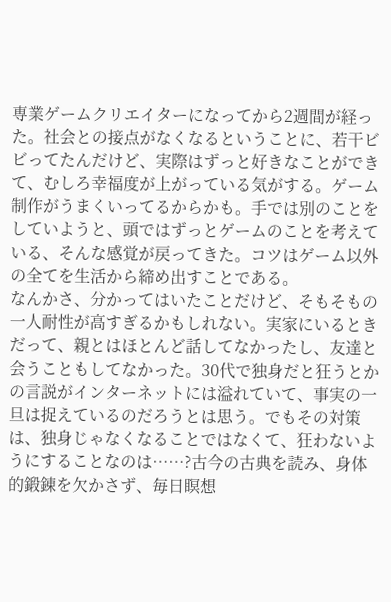専業ゲームクリエイターになってから2週間が経った。社会との接点がなくなるということに、若干ビビってたんだけど、実際はずっと好きなことができて、むしろ幸福度が上がっている気がする。ゲーム制作がうまくいってるからかも。手では別のことをしていようと、頭ではずっとゲームのことを考えている、そんな感覚が戻ってきた。コツはゲーム以外の全てを生活から締め出すことである。
なんかさ、分かってはいたことだけど、そもそもの一人耐性が高すぎるかもしれない。実家にいるときだって、親とはほとんど話してなかったし、友達と会うこともしてなかった。30代で独身だと狂うとかの言説がインターネットには溢れていて、事実の一旦は捉えているのだろうとは思う。でもその対策は、独身じゃなくなることではなくて、狂わないようにすることなのは……?古今の古典を読み、身体的鍛錬を欠かさず、毎日瞑想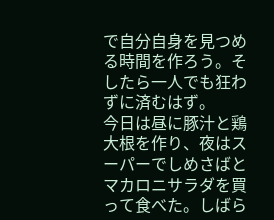で自分自身を見つめる時間を作ろう。そしたら一人でも狂わずに済むはず。
今日は昼に豚汁と鶏大根を作り、夜はスーパーでしめさばとマカロニサラダを買って食べた。しばら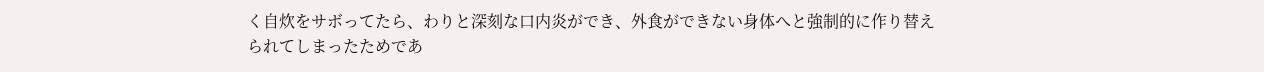く自炊をサボってたら、わりと深刻な口内炎ができ、外食ができない身体へと強制的に作り替えられてしまったためであ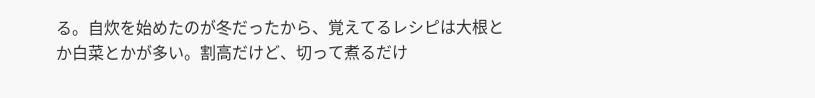る。自炊を始めたのが冬だったから、覚えてるレシピは大根とか白菜とかが多い。割高だけど、切って煮るだけ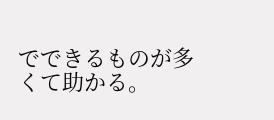でできるものが多くて助かる。